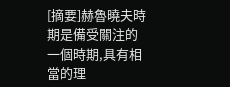[摘要]赫魯曉夫時期是備受關注的一個時期,具有相當的理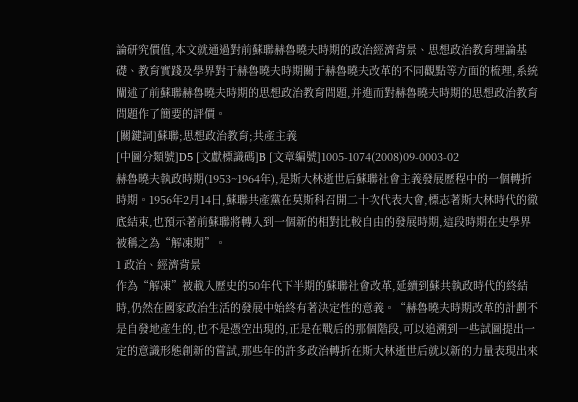論研究價值,本文就通過對前蘇聯赫魯曉夫時期的政治經濟背景、思想政治教育理論基礎、教育實踐及學界對于赫魯曉夫時期關于赫魯曉夫改革的不同觀點等方面的梳理,系統闡述了前蘇聯赫魯曉夫時期的思想政治教育問題,并進而對赫魯曉夫時期的思想政治教育問題作了簡要的評價。
[關鍵詞]蘇聯;思想政治教育;共產主義
[中圖分類號]D5 [文獻標識碼]B [文章編號]1005-1074(2008)09-0003-02
赫魯曉夫執政時期(1953~1964年),是斯大林逝世后蘇聯社會主義發展歷程中的一個轉折時期。1956年2月14日,蘇聯共產黨在莫斯科召開二十次代表大會,標志著斯大林時代的徹底結束,也預示著前蘇聯將轉入到一個新的相對比較自由的發展時期,這段時期在史學界被稱之為“解凍期”。
1 政治、經濟背景
作為“解凍”被載入歷史的50年代下半期的蘇聯社會改革,延續到蘇共執政時代的終結時,仍然在國家政治生活的發展中始終有著決定性的意義。“赫魯曉夫時期改革的計劃不是自發地產生的,也不是憑空出現的,正是在戰后的那個階段,可以追溯到一些試圖提出一定的意識形態創新的嘗試,那些年的許多政治轉折在斯大林逝世后就以新的力量表現出來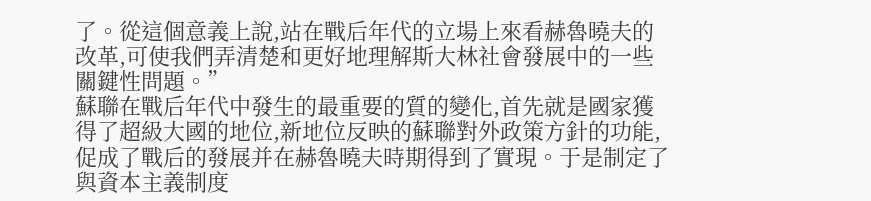了。從這個意義上說,站在戰后年代的立場上來看赫魯曉夫的改革,可使我們弄清楚和更好地理解斯大林社會發展中的一些關鍵性問題。”
蘇聯在戰后年代中發生的最重要的質的變化,首先就是國家獲得了超級大國的地位,新地位反映的蘇聯對外政策方針的功能,促成了戰后的發展并在赫魯曉夫時期得到了實現。于是制定了與資本主義制度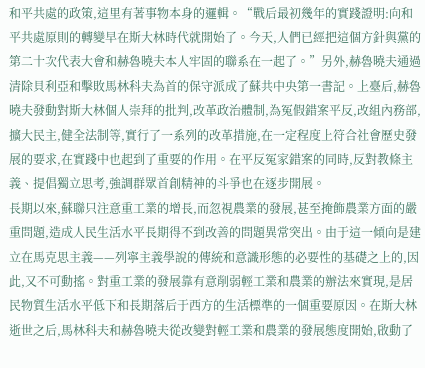和平共處的政策,這里有著事物本身的邏輯。“戰后最初幾年的實踐證明:向和平共處原則的轉變早在斯大林時代就開始了。今天,人們已經把這個方針與黨的第二十次代表大會和赫魯曉夫本人牢固的聯系在一起了。”另外,赫魯曉夫通過清除貝利亞和擊敗馬林科夫為首的保守派成了蘇共中央第一書記。上臺后,赫魯曉夫發動對斯大林個人崇拜的批判,改革政治體制,為冤假錯案平反,改組內務部,擴大民主,健全法制等,實行了一系列的改革措施,在一定程度上符合社會歷史發展的要求,在實踐中也起到了重要的作用。在平反冤家錯案的同時,反對教條主義、提倡獨立思考,強調群眾首創精神的斗爭也在逐步開展。
長期以來,蘇聯只注意重工業的增長,而忽視農業的發展,甚至掩飾農業方面的嚴重問題,造成人民生活水平長期得不到改善的問題異常突出。由于這一傾向是建立在馬克思主義——列寧主義學說的傳統和意識形態的必要性的基礎之上的,因此,又不可動搖。對重工業的發展靠有意削弱輕工業和農業的辦法來實現,是居民物質生活水平低下和長期落后于西方的生活標準的一個重要原因。在斯大林逝世之后,馬林科夫和赫魯曉夫從改變對輕工業和農業的發展態度開始,啟動了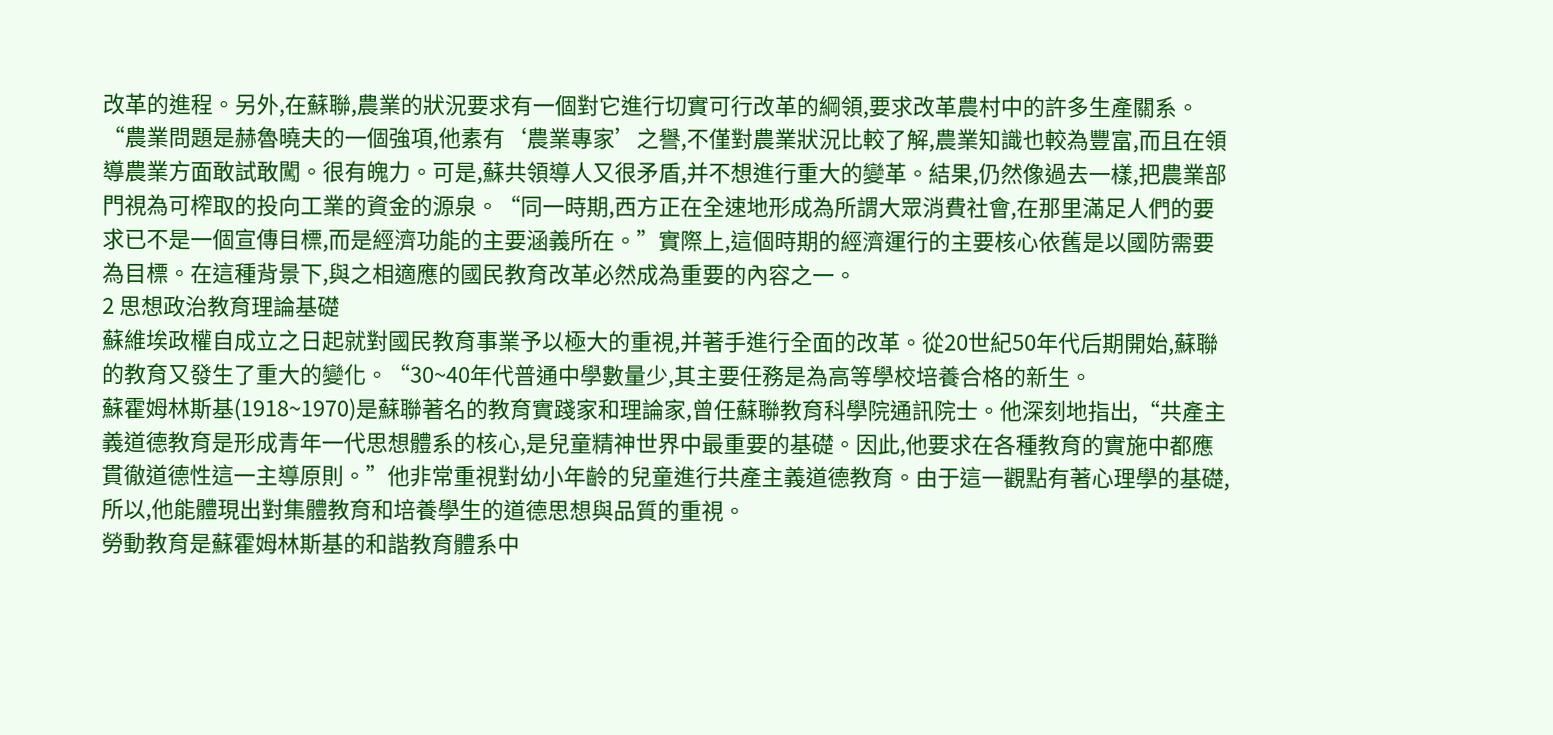改革的進程。另外,在蘇聯,農業的狀況要求有一個對它進行切實可行改革的綱領,要求改革農村中的許多生產關系。“農業問題是赫魯曉夫的一個強項,他素有‘農業專家’之譽,不僅對農業狀況比較了解,農業知識也較為豐富,而且在領導農業方面敢試敢闖。很有魄力。可是,蘇共領導人又很矛盾,并不想進行重大的變革。結果,仍然像過去一樣,把農業部門視為可榨取的投向工業的資金的源泉。“同一時期,西方正在全速地形成為所謂大眾消費社會,在那里滿足人們的要求已不是一個宣傳目標,而是經濟功能的主要涵義所在。”實際上,這個時期的經濟運行的主要核心依舊是以國防需要為目標。在這種背景下,與之相適應的國民教育改革必然成為重要的內容之一。
2 思想政治教育理論基礎
蘇維埃政權自成立之日起就對國民教育事業予以極大的重視,并著手進行全面的改革。從20世紀50年代后期開始,蘇聯的教育又發生了重大的變化。“30~40年代普通中學數量少,其主要任務是為高等學校培養合格的新生。
蘇霍姆林斯基(1918~1970)是蘇聯著名的教育實踐家和理論家,曾任蘇聯教育科學院通訊院士。他深刻地指出,“共產主義道德教育是形成青年一代思想體系的核心,是兒童精神世界中最重要的基礎。因此,他要求在各種教育的實施中都應貫徹道德性這一主導原則。”他非常重視對幼小年齡的兒童進行共產主義道德教育。由于這一觀點有著心理學的基礎,所以,他能體現出對集體教育和培養學生的道德思想與品質的重視。
勞動教育是蘇霍姆林斯基的和諧教育體系中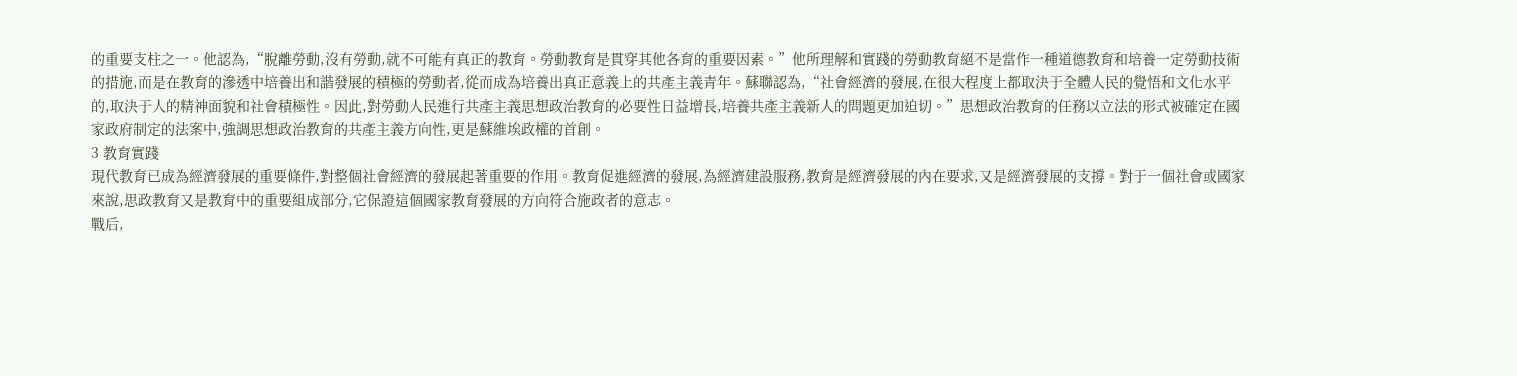的重要支柱之一。他認為,“脫離勞動,沒有勞動,就不可能有真正的教育。勞動教育是貫穿其他各育的重要因素。”他所理解和實踐的勞動教育絕不是當作一種道德教育和培養一定勞動技術的措施,而是在教育的滲透中培養出和諧發展的積極的勞動者,從而成為培養出真正意義上的共產主義青年。蘇聯認為,“社會經濟的發展,在很大程度上都取決于全體人民的覺悟和文化水平的,取決于人的精神面貌和社會積極性。因此,對勞動人民進行共產主義思想政治教育的必要性日益增長,培養共產主義新人的問題更加迫切。”思想政治教育的任務以立法的形式被確定在國家政府制定的法案中,強調思想政治教育的共產主義方向性,更是蘇維埃政權的首創。
3 教育實踐
現代教育已成為經濟發展的重要條件,對整個社會經濟的發展起著重要的作用。教育促進經濟的發展,為經濟建設服務,教育是經濟發展的內在要求,又是經濟發展的支撐。對于一個社會或國家來說,思政教育又是教育中的重要組成部分,它保證這個國家教育發展的方向符合施政者的意志。
戰后,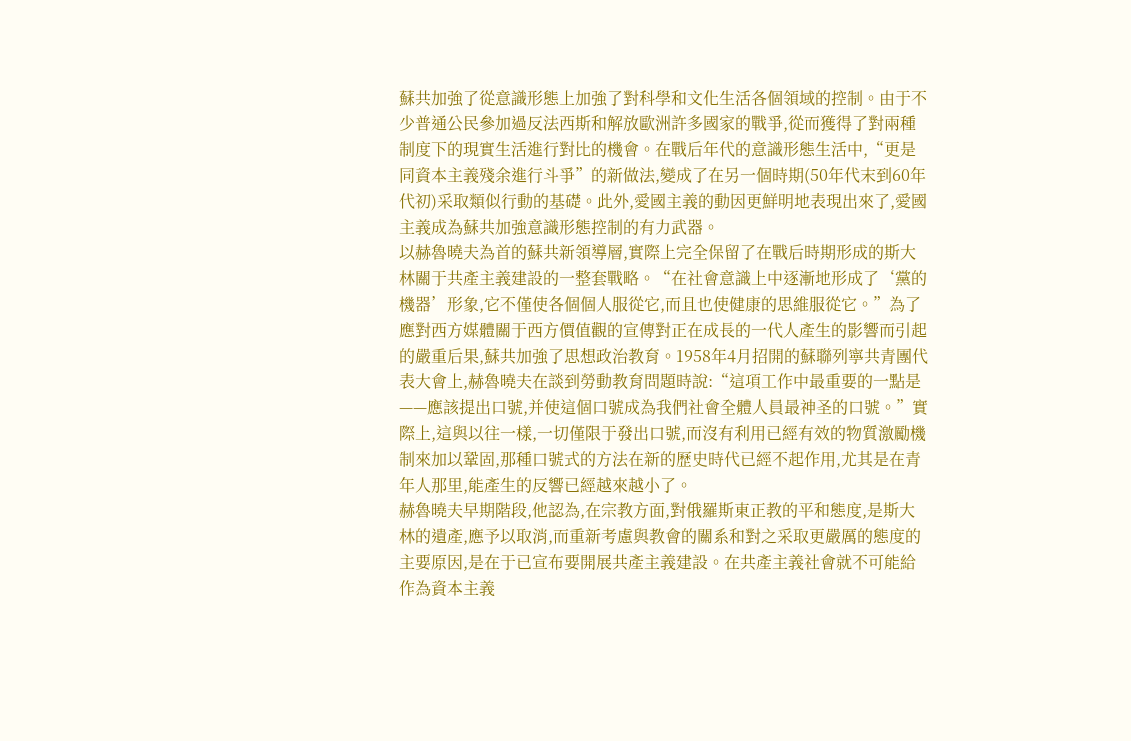蘇共加強了從意識形態上加強了對科學和文化生活各個領域的控制。由于不少普通公民參加過反法西斯和解放歐洲許多國家的戰爭,從而獲得了對兩種制度下的現實生活進行對比的機會。在戰后年代的意識形態生活中,“更是同資本主義殘余進行斗爭”的新做法,變成了在另一個時期(50年代末到60年代初)采取類似行動的基礎。此外,愛國主義的動因更鮮明地表現出來了,愛國主義成為蘇共加強意識形態控制的有力武器。
以赫魯曉夫為首的蘇共新領導層,實際上完全保留了在戰后時期形成的斯大林關于共產主義建設的一整套戰略。“在社會意識上中逐漸地形成了‘黨的機器’形象,它不僅使各個個人服從它,而且也使健康的思維服從它。”為了應對西方媒體關于西方價值觀的宣傳對正在成長的一代人產生的影響而引起的嚴重后果,蘇共加強了思想政治教育。1958年4月招開的蘇聯列寧共青團代表大會上,赫魯曉夫在談到勞動教育問題時說:“這項工作中最重要的一點是——應該提出口號,并使這個口號成為我們社會全體人員最神圣的口號。”實際上,這與以往一樣,一切僅限于發出口號,而沒有利用已經有效的物質激勵機制來加以鞏固,那種口號式的方法在新的歷史時代已經不起作用,尤其是在青年人那里,能產生的反響已經越來越小了。
赫魯曉夫早期階段,他認為,在宗教方面,對俄羅斯東正教的平和態度,是斯大林的遺產,應予以取消,而重新考慮與教會的關系和對之采取更嚴厲的態度的主要原因,是在于已宣布要開展共產主義建設。在共產主義社會就不可能給作為資本主義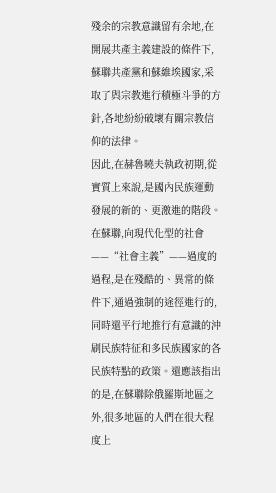殘余的宗教意識留有余地,在開展共產主義建設的條件下,蘇聯共產黨和蘇維埃國家,采取了與宗教進行積極斗爭的方針,各地紛紛破壞有關宗教信仰的法律。
因此,在赫魯曉夫執政初期,從實質上來說,是國內民族運動發展的新的、更激進的階段。在蘇聯,向現代化型的社會——“社會主義”——過度的過程,是在殘酷的、異常的條件下,通過強制的途徑進行的,同時還平行地推行有意識的沖刷民族特征和多民族國家的各民族特點的政策。還應該指出的是,在蘇聯除俄羅斯地區之外,很多地區的人們在很大程度上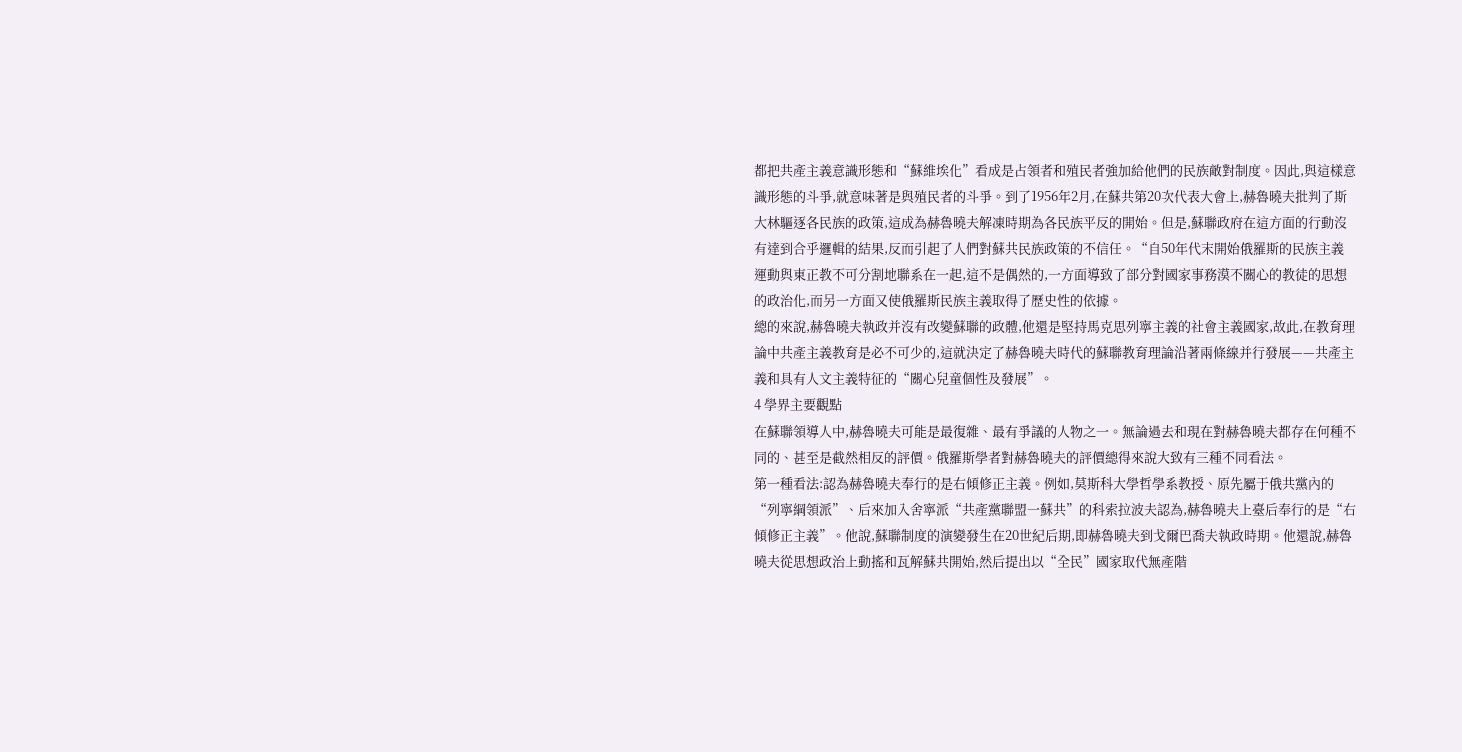都把共產主義意識形態和“蘇維埃化”看成是占領者和殖民者強加給他們的民族敵對制度。因此,與這樣意識形態的斗爭,就意味著是與殖民者的斗爭。到了1956年2月,在蘇共第20次代表大會上,赫魯曉夫批判了斯大林驅逐各民族的政策,這成為赫魯曉夫解凍時期為各民族平反的開始。但是,蘇聯政府在這方面的行動沒有達到合乎邏輯的結果,反而引起了人們對蘇共民族政策的不信任。“自50年代末開始俄羅斯的民族主義運動與東正教不可分割地聯系在一起,這不是偶然的,一方面導致了部分對國家事務漠不關心的教徒的思想的政治化,而另一方面又使俄羅斯民族主義取得了歷史性的依據。
總的來說,赫魯曉夫執政并沒有改變蘇聯的政體,他還是堅持馬克思列寧主義的社會主義國家,故此,在教育理論中共產主義教育是必不可少的,這就決定了赫魯曉夫時代的蘇聯教育理論沿著兩條線并行發展——共產主義和具有人文主義特征的“關心兒童個性及發展”。
4 學界主要觀點
在蘇聯領導人中,赫魯曉夫可能是最復雜、最有爭議的人物之一。無論過去和現在對赫魯曉夫都存在何種不同的、甚至是截然相反的評價。俄羅斯學者對赫魯曉夫的評價總得來說大致有三種不同看法。
第一種看法:認為赫魯曉夫奉行的是右傾修正主義。例如,莫斯科大學哲學系教授、原先屬于俄共黨內的“列寧綱領派”、后來加入舍寧派“共產黨聯盟一蘇共”的科索拉波夫認為,赫魯曉夫上臺后奉行的是“右傾修正主義”。他說,蘇聯制度的演變發生在20世紀后期,即赫魯曉夫到戈爾巴喬夫執政時期。他還說,赫魯曉夫從思想政治上動搖和瓦解蘇共開始,然后提出以“全民”國家取代無產階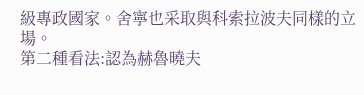級專政國家。舍寧也采取與科索拉波夫同樣的立場。
第二種看法:認為赫魯曉夫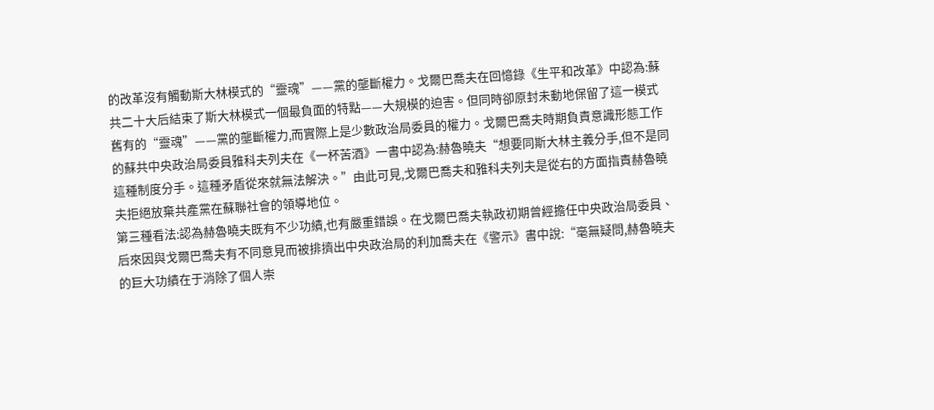的改革沒有觸動斯大林模式的“靈魂”——黨的壟斷權力。戈爾巴喬夫在回憶錄《生平和改革》中認為:蘇共二十大后結束了斯大林模式一個最負面的特點——大規模的迫害。但同時卻原封未動地保留了這一模式舊有的“靈魂”——黨的壟斷權力,而實際上是少數政治局委員的權力。戈爾巴喬夫時期負責意識形態工作的蘇共中央政治局委員雅科夫列夫在《一杯苦酒》一書中認為:赫魯曉夫“想要同斯大林主義分手,但不是同這種制度分手。這種矛盾從來就無法解決。”由此可見,戈爾巴喬夫和雅科夫列夫是從右的方面指責赫魯曉夫拒絕放棄共產黨在蘇聯社會的領導地位。
第三種看法:認為赫魯曉夫既有不少功績,也有嚴重錯誤。在戈爾巴喬夫執政初期曾經擔任中央政治局委員、后來因與戈爾巴喬夫有不同意見而被排擠出中央政治局的利加喬夫在《警示》書中說:“毫無疑問,赫魯曉夫的巨大功績在于消除了個人崇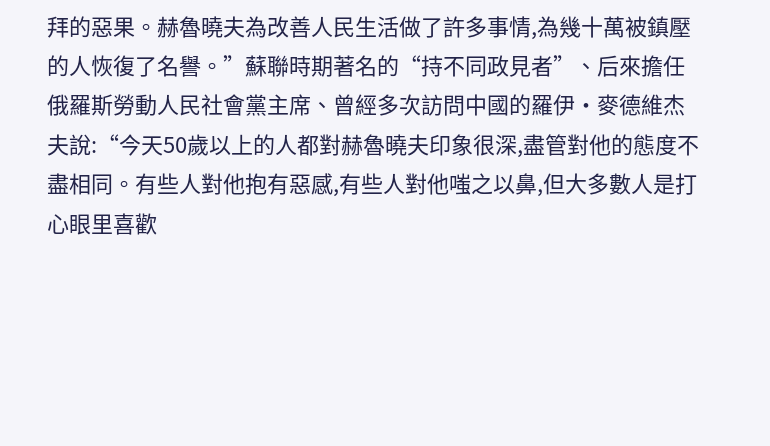拜的惡果。赫魯曉夫為改善人民生活做了許多事情,為幾十萬被鎮壓的人恢復了名譽。”蘇聯時期著名的“持不同政見者”、后來擔任俄羅斯勞動人民社會黨主席、曾經多次訪問中國的羅伊·麥德維杰夫說:“今天50歲以上的人都對赫魯曉夫印象很深,盡管對他的態度不盡相同。有些人對他抱有惡感,有些人對他嗤之以鼻,但大多數人是打心眼里喜歡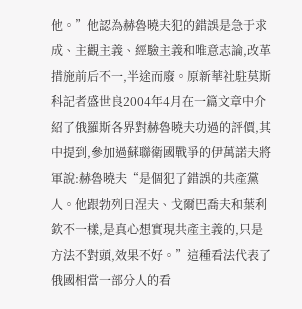他。”他認為赫魯曉夫犯的錯誤是急于求成、主觀主義、經驗主義和唯意志論,改革措施前后不一,半途而廢。原新華社駐莫斯科記者盛世良2004年4月在一篇文章中介紹了俄羅斯各界對赫魯曉夫功過的評價,其中提到,參加過蘇聯衛國戰爭的伊萬諾夫將軍說:赫魯曉夫“是個犯了錯誤的共產黨人。他跟勃列日涅夫、戈爾巴喬夫和葉利欽不一樣,是真心想實現共產主義的,只是方法不對頭,效果不好。”這種看法代表了俄國相當一部分人的看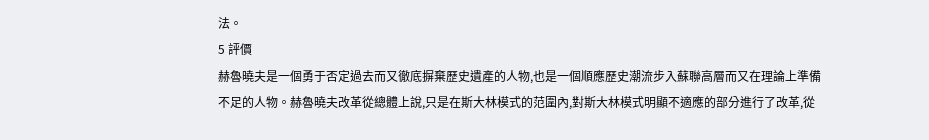法。
5 評價
赫魯曉夫是一個勇于否定過去而又徹底摒棄歷史遺產的人物,也是一個順應歷史潮流步入蘇聯高層而又在理論上準備不足的人物。赫魯曉夫改革從總體上說,只是在斯大林模式的范圍內,對斯大林模式明顯不適應的部分進行了改革,從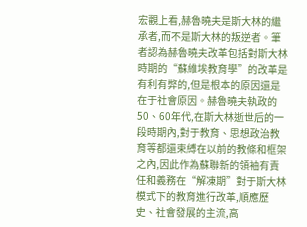宏觀上看,赫魯曉夫是斯大林的繼承者,而不是斯大林的叛逆者。筆者認為赫魯曉夫改革包括對斯大林時期的“蘇維埃教育學”的改革是有利有弊的,但是根本的原因還是在于社會原因。赫魯曉夫執政的50、60年代,在斯大林逝世后的一段時期內,對于教育、思想政治教育等都還束縛在以前的教條和框架之內,因此作為蘇聯新的領袖有責任和義務在“解凍期”對于斯大林模式下的教育進行改革,順應歷史、社會發展的主流,高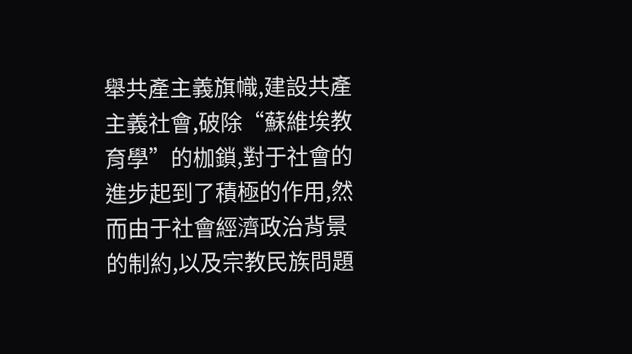舉共產主義旗幟,建設共產主義社會,破除“蘇維埃教育學”的枷鎖,對于社會的進步起到了積極的作用,然而由于社會經濟政治背景的制約,以及宗教民族問題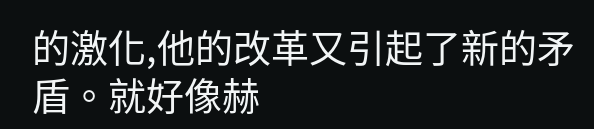的激化,他的改革又引起了新的矛盾。就好像赫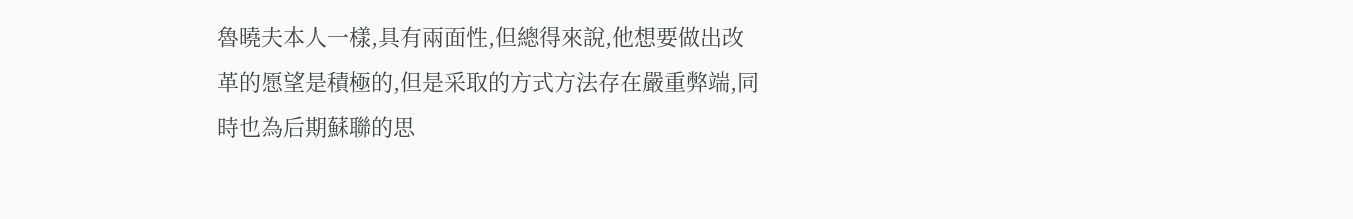魯曉夫本人一樣,具有兩面性,但總得來說,他想要做出改革的愿望是積極的,但是采取的方式方法存在嚴重弊端,同時也為后期蘇聯的思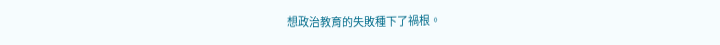想政治教育的失敗種下了禍根。